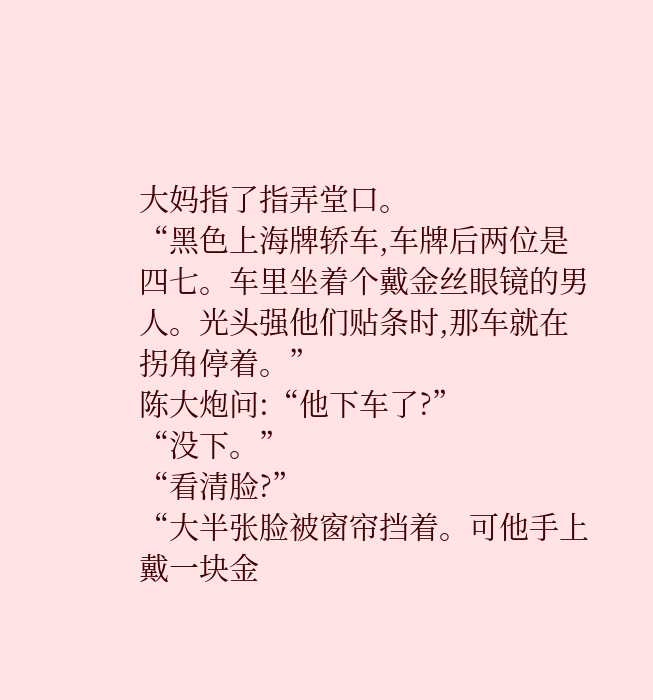大妈指了指弄堂口。
“黑色上海牌轿车,车牌后两位是四七。车里坐着个戴金丝眼镜的男人。光头强他们贴条时,那车就在拐角停着。”
陈大炮问:“他下车了?”
“没下。”
“看清脸?”
“大半张脸被窗帘挡着。可他手上戴一块金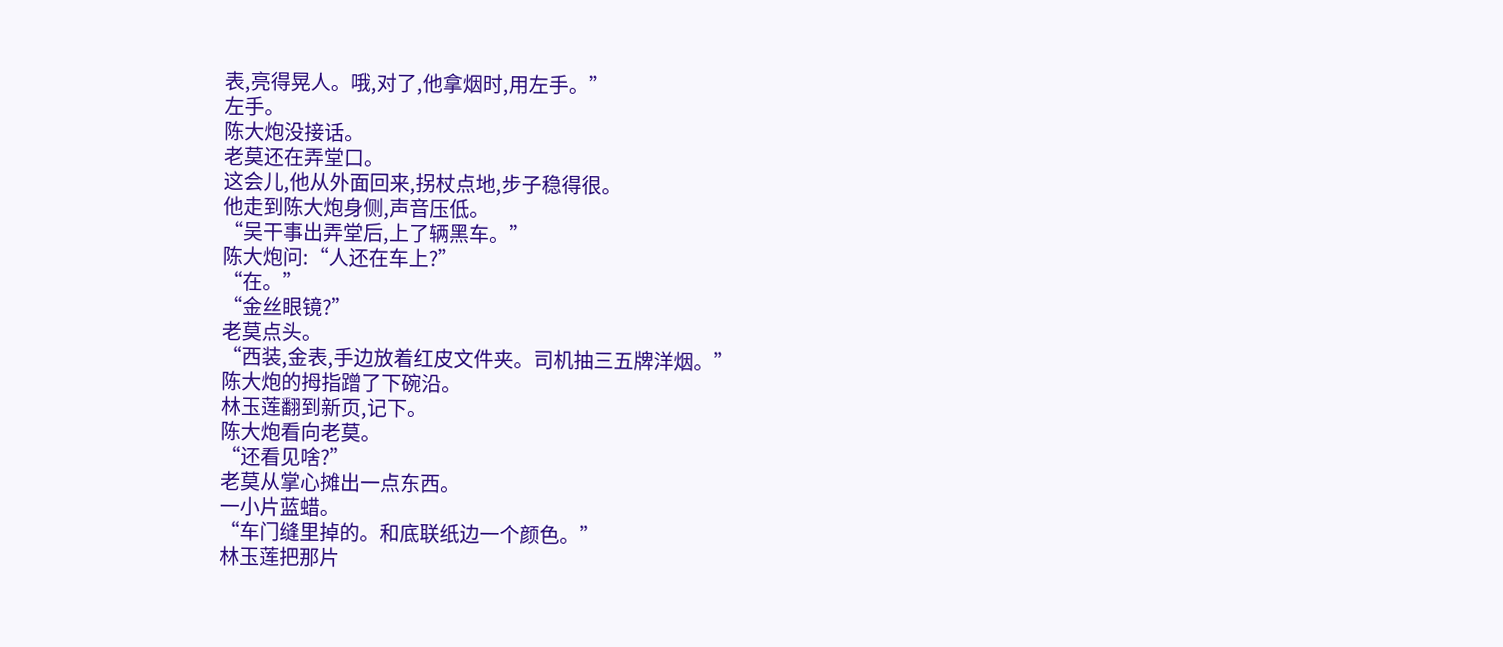表,亮得晃人。哦,对了,他拿烟时,用左手。”
左手。
陈大炮没接话。
老莫还在弄堂口。
这会儿,他从外面回来,拐杖点地,步子稳得很。
他走到陈大炮身侧,声音压低。
“吴干事出弄堂后,上了辆黑车。”
陈大炮问:“人还在车上?”
“在。”
“金丝眼镜?”
老莫点头。
“西装,金表,手边放着红皮文件夹。司机抽三五牌洋烟。”
陈大炮的拇指蹭了下碗沿。
林玉莲翻到新页,记下。
陈大炮看向老莫。
“还看见啥?”
老莫从掌心摊出一点东西。
一小片蓝蜡。
“车门缝里掉的。和底联纸边一个颜色。”
林玉莲把那片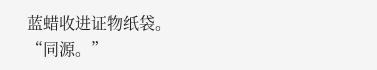蓝蜡收进证物纸袋。
“同源。”